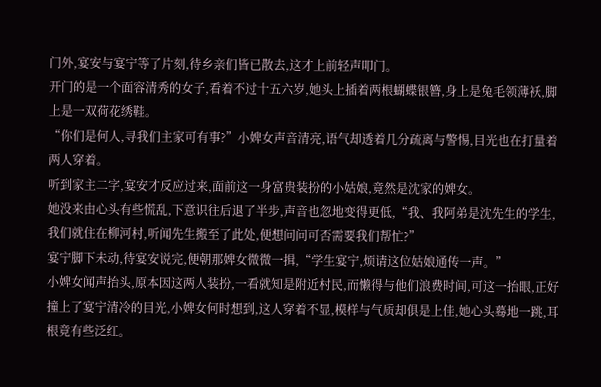门外,宴安与宴宁等了片刻,待乡亲们皆已散去,这才上前轻声叩门。
开门的是一个面容清秀的女子,看着不过十五六岁,她头上插着两根蝴蝶银簪,身上是兔毛领薄袄,脚上是一双荷花绣鞋。
“你们是何人,寻我们主家可有事?”小婢女声音清亮,语气却透着几分疏离与警惕,目光也在打量着两人穿着。
听到家主二字,宴安才反应过来,面前这一身富贵装扮的小姑娘,竟然是沈家的婢女。
她没来由心头有些慌乱,下意识往后退了半步,声音也忽地变得更低,“我、我阿弟是沈先生的学生,我们就住在柳河村,听闻先生搬至了此处,便想问问可否需要我们帮忙?”
宴宁脚下未动,待宴安说完,便朝那婢女微微一揖,“学生宴宁,烦请这位姑娘通传一声。”
小婢女闻声抬头,原本因这两人装扮,一看就知是附近村民,而懒得与他们浪费时间,可这一抬眼,正好撞上了宴宁清冷的目光,小婢女何时想到,这人穿着不显,模样与气质却俱是上佳,她心头蓦地一跳,耳根竟有些泛红。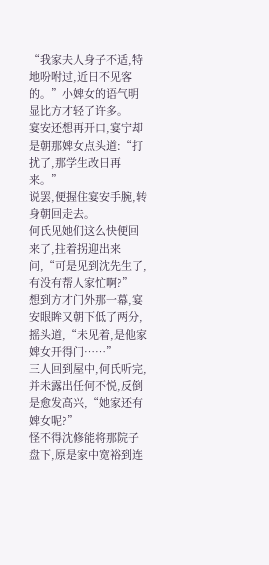“我家夫人身子不适,特地吩咐过,近日不见客的。”小婢女的语气明显比方才轻了许多。
宴安还想再开口,宴宁却是朝那婢女点头道:“打扰了,那学生改日再来。”
说罢,便握住宴安手腕,转身朝回走去。
何氏见她们这么快便回来了,拄着拐迎出来问,“可是见到沈先生了,有没有帮人家忙啊?”
想到方才门外那一幕,宴安眼眸又朝下低了两分,摇头道,“未见着,是他家婢女开得门……”
三人回到屋中,何氏听完,并未露出任何不悦,反倒是愈发高兴,“她家还有婢女呢?”
怪不得沈修能将那院子盘下,原是家中宽裕到连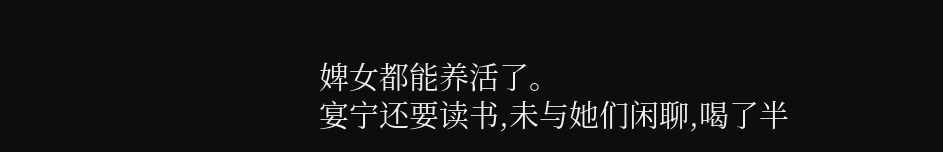婢女都能养活了。
宴宁还要读书,未与她们闲聊,喝了半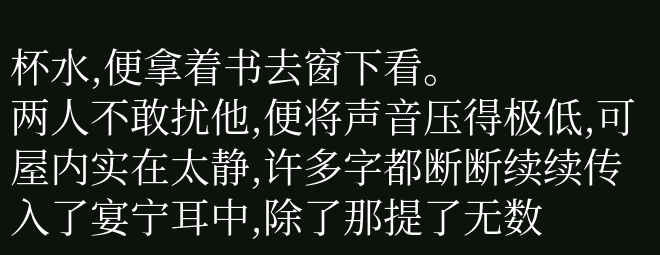杯水,便拿着书去窗下看。
两人不敢扰他,便将声音压得极低,可屋内实在太静,许多字都断断续续传入了宴宁耳中,除了那提了无数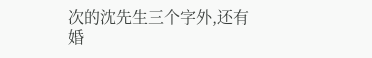次的沈先生三个字外,还有婚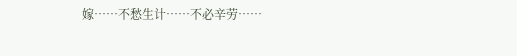嫁……不愁生计……不必辛劳……